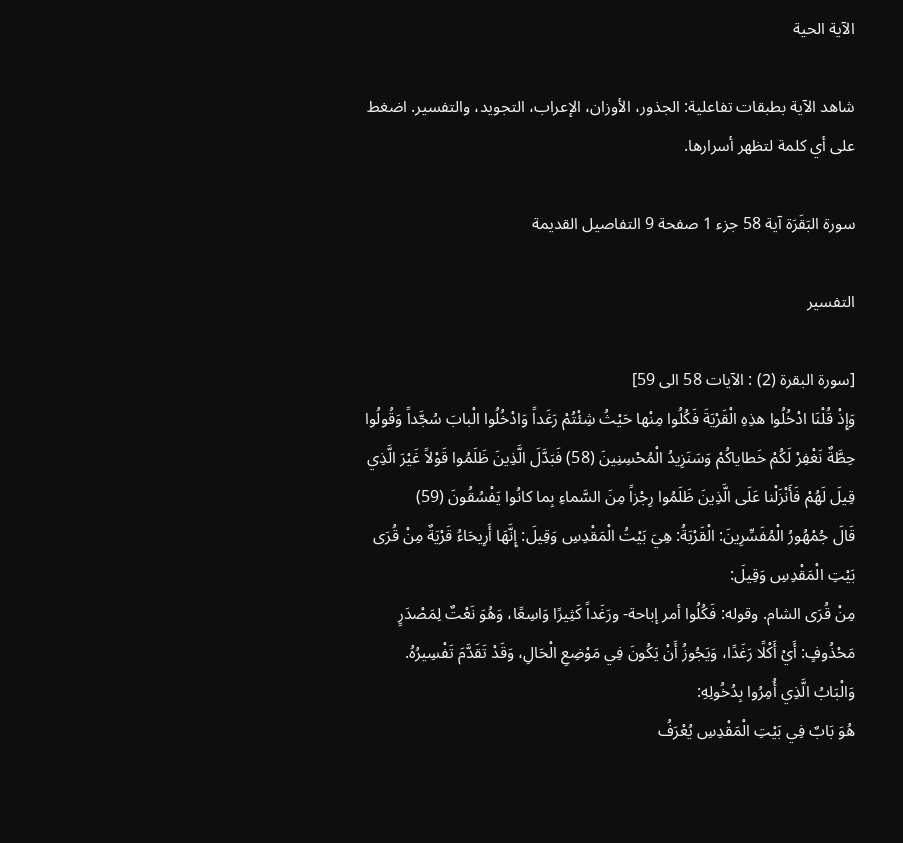الآية الحية

شاهد الآية بطبقات تفاعلية: الجذور، الأوزان، الإعراب، التجويد، والتفسير. اضغط على أي كلمة لتظهر أسرارها.

سورة البَقَرَة آية 58 جزء 1 صفحة 9 التفاصيل القديمة

التفسير

[سورة البقرة (2) : الآيات 58 الى 59]
وَإِذْ قُلْنَا ادْخُلُوا هذِهِ الْقَرْيَةَ فَكُلُوا مِنْها حَيْثُ شِئْتُمْ رَغَداً وَادْخُلُوا الْبابَ سُجَّداً وَقُولُوا حِطَّةٌ نَغْفِرْ لَكُمْ خَطاياكُمْ وَسَنَزِيدُ الْمُحْسِنِينَ (58) فَبَدَّلَ الَّذِينَ ظَلَمُوا قَوْلاً غَيْرَ الَّذِي قِيلَ لَهُمْ فَأَنْزَلْنا عَلَى الَّذِينَ ظَلَمُوا رِجْزاً مِنَ السَّماءِ بِما كانُوا يَفْسُقُونَ (59)
قَالَ جُمْهُورُ الْمُفَسِّرِينَ: الْقَرْيَةُ: هِيَ بَيْتُ الْمَقْدِسِ وَقِيلَ: إِنَّهَا أَرِيحَاءُ قَرْيَةٌ مِنْ قُرَى بَيْتِ الْمَقْدِسِ وَقِيلَ:
مِنْ قُرَى الشام. وقوله: فَكُلُوا أمر إباحة- ورَغَداً كَثِيرًا وَاسِعًا، وَهُوَ نَعْتٌ لِمَصْدَرٍ مَحْذُوفٍ: أَيْ أَكْلًا رَغَدًا، وَيَجُوزُ أَنْ يَكُونَ فِي مَوْضِعِ الْحَالِ، وَقَدْ تَقَدَّمَ تَفْسِيرُهُ. وَالْبَابُ الَّذِي أُمِرُوا بِدُخُولِهِ:
هُوَ بَابٌ فِي بَيْتِ الْمَقْدِسِ يُعْرَفُ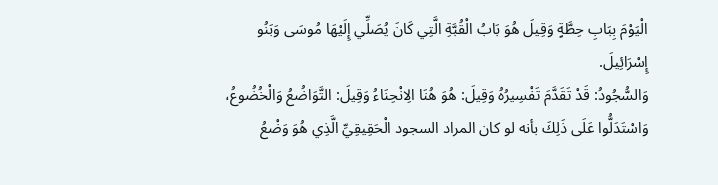الْيَوْمَ بِبَابِ حِطَّةٍ وَقِيلَ هُوَ بَابُ الْقُبَّةِ الَّتِي كَانَ يُصَلِّي إِلَيْهَا مُوسَى وَبَنُو إِسْرَائِيلَ.
وَالسُّجُودُ: قَدْ تَقَدَّمَ تَفْسِيرُهُ وَقِيلَ: هُوَ هُنَا الِانْحِنَاءُ وَقِيلَ: التَّوَاضُعُ وَالْخُضُوعُ، وَاسْتَدَلُّوا عَلَى ذَلِكَ بأنه لو كان المراد السجود الْحَقِيقِيِّ الَّذِي هُوَ وَضْعُ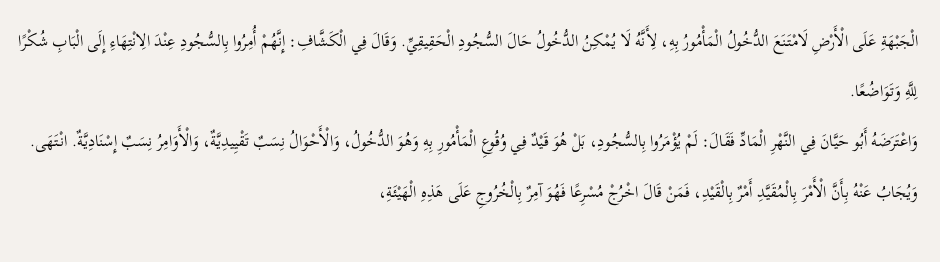الْجَبْهَةِ عَلَى الْأَرْضِ لَامْتَنَعَ الدُّخُولُ الْمَأْمُورُ بِهِ، لِأَنَّهُ لَا يُمْكِنُ الدُّخُولُ حَالَ السُّجُودِ الْحَقِيقِيِّ. وَقَالَ فِي الْكَشَّافِ: إِنَّهُمْ أُمِرُوا بِالسُّجُودِ عِنْدَ الِانْتِهَاءِ إِلَى الْبَابِ شُكْرًا لِلَّهِ وَتَوَاضُعًا.
وَاعْتَرَضَهُ أَبُو حَيَّانَ فِي النَّهْرِ الْمَادِّ فَقَالَ: لَمْ يُؤْمَرُوا بِالسُّجُودِ، بَلْ هُوَ قَيْدٌ فِي وُقُوعِ الْمَأْمُورِ بِهِ وَهُوَ الدُّخُولُ، وَالْأَحْوَالُ نِسَبٌ تَقْيِيدِيَّةٌ، وَالْأَوَامِرُ نِسَبٌ إِسْنَادِيَّةٌ. انْتَهَى. وَيُجَابُ عَنْهُ بِأَنَّ الْأَمْرَ بِالْمُقَيَّدِ أَمْرٌ بِالْقَيْدِ، فَمَنْ قَالَ اخْرُجْ مُسْرِعًا فَهُوَ آمِرٌ بِالْخُرُوجِ عَلَى هَذِهِ الْهَيْئَةِ،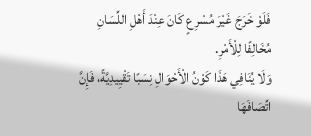فَلَوْ خَرَجَ غَيْرَ مُسْرِعٍ كَانَ عِنْدَ أَهْلِ اللِّسَانِ مُخَالِفًا لِلْأَمْرِ.
وَلَا يُنَافِي هَذَا كَوْنُ الْأَحْوَالِ نِسَبًا تَقْيِيدِيَّةً، فَإِنَّ اتِّصَافَهَا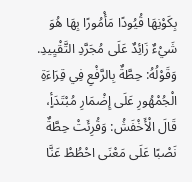بِكَوْنِهَا قُيُودًا مَأْمُورًا بِهَا هُوَ شَيْءٌ زَائِدٌ عَلَى مُجَرَّدِ التَّقْيِيدِ.
وَقَوْلُهُ: حِطَّةٌ بِالرَّفْعِ فِي قِرَاءَةِ الْجُمْهُورِ عَلَى إِضْمَارِ مُبْتَدَأٍ، قَالَ الْأَخْفَشُ: وَقُرِئَتْ حِطَّةٌ نَصْبًا عَلَى مَعْنَى احْطُطْ عَنَّا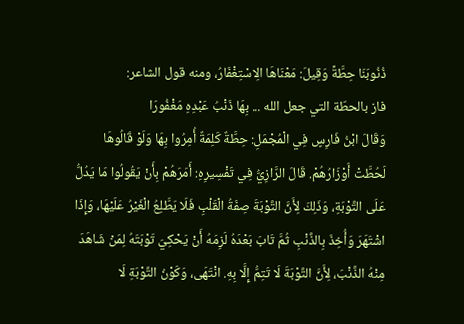ذُنُوبَنَا حِطَّةً وَقِيلَ: مَعْنَاهَا الِاسْتِغْفَارُ، ومنه قول الشاعر:
فاز بالحطّة التي جعل الله ... بِهَا ذَنْبُ عَبْدِهِ مَغْفُورَا
وَقَالَ ابْنُ فَارِسٍ فِي الْمُجْمَلِ: حِطَّةٌ كَلِمَةٌ أُمِرُوا بِهَا وَلَوْ قَالُوهَا لَحُطَّتْ أَوْزَارُهُمْ. قَالَ الرَّازِيُّ فِي تَفْسِيرِهِ: أَمَرَهُمْ بِأَنْ يَقُولُوا مَا يَدُلُّ عَلَى التَّوْبَةِ، وَذَلِكَ لِأَنَّ التَّوْبَةَ صِفَةُ الْقَلْبِ فَلَا يَطَّلِعُ الْغَيْرُ عَلَيْهَا، وَإِذَا اشْتَهَرَ وَأُخِذَ بِالذَّنْبِ ثُمَّ تَابَ بَعْدَهُ لَزِمَهُ أَنْ يَحْكِيَ تَوْبَتَهُ لِمَنْ شَاهَدَ مِنْهُ الذَّنْبَ، لِأَنَّ التَّوْبَةَ لَا تَتِمُّ إِلَّا بِهِ. انْتَهَى، وَكَوْنُ التَّوْبَةِ لَا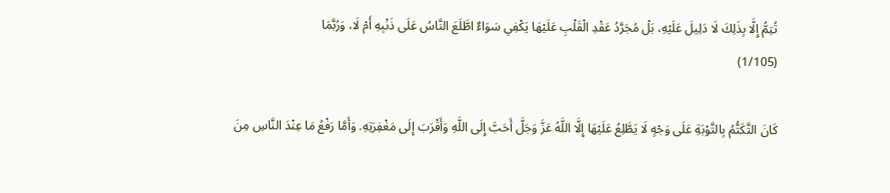تُتِمُّ إِلَّا بِذَلِكَ لَا دَلِيلَ عَلَيْهِ، بَلْ مُجَرَّدُ عَقْدِ الْقَلْبِ عَلَيْهَا يَكْفِي سَوَاءٌ اطَّلَعَ النَّاسُ عَلَى ذَنْبِهِ أَمْ لَا، وَرُبَّمَا
(1/105)

كَانَ التَّكَتُّمُ بِالتَّوْبَةِ عَلَى وَجْهٍ لَا يَطَّلِعُ عَلَيْهَا إِلَّا اللَّهُ عَزَّ وَجَلَّ أَحَبَّ إِلَى اللَّهِ وَأَقْرَبَ إِلَى مَغْفِرَتِهِ. وَأَمَّا رَفْعُ مَا عِنْدَ النَّاسِ مِنَ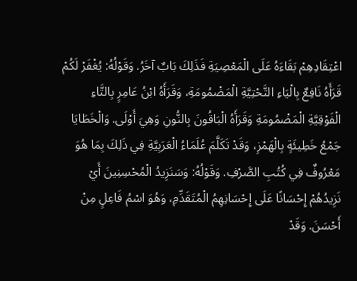اعْتِقَادِهِمْ بَقَاءَهُ عَلَى الْمَعْصِيَةِ فَذَلِكَ بَابٌ آخَرُ. وَقَوْلُهُ: يُغْفَرْ لَكُمْ قَرَأَهُ نَافِعٌ بِالْيَاءِ التَّحْتِيَّةِ الْمَضْمُومَةِ، وَقَرَأَهُ ابْنُ عَامِرٍ بِالتَّاءِ الْفَوْقِيَّةِ الْمَضْمُومَةِ وَقَرَأَهُ الْبَاقُونَ بِالنُّونِ وَهِيَ أَوْلَى. وَالْخَطَايَا جَمْعُ خَطِيئَةٍ بِالْهَمْزِ، وَقَدْ تَكَلَّمَ عُلَمَاءُ الْعَرَبِيَّةِ فِي ذَلِكَ بِمَا هُوَ مَعْرُوفٌ فِي كُتُبِ الصَّرْفِ. وَقَوْلُهُ: وَسَنَزِيدُ الْمُحْسِنِينَ أَيْ نَزِيدُهُمْ إِحْسَانًا عَلَى إِحْسَانِهِمُ الْمُتَقَدِّمِ، وَهُوَ اسْمُ فَاعِلٍ مِنْ أَحْسَنَ. وَقَدْ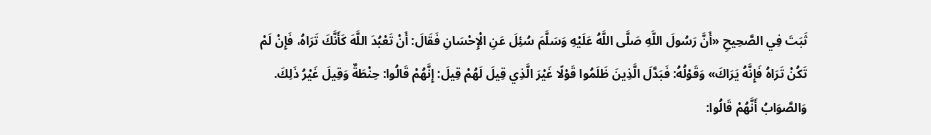ثَبَتَ فِي الصَّحِيحِ «أَنَّ رَسُولَ اللَّهِ صَلَّى اللَّهُ عَلَيْهِ وَسَلَّمَ سُئِلَ عَنِ الْإِحْسَانِ فَقَالَ: أَنْ تَعْبُدَ اللَّهَ كَأَنَّكَ تَرَاهُ، فَإِنْ لَمْ تَكُنْ تَرَاهُ فَإِنَّهُ يَرَاكَ» وَقَوْلُهُ: فَبَدَّلَ الَّذِينَ ظَلَمُوا قَوْلًا غَيْرَ الَّذِي قِيلَ لَهُمْ قِيلَ: إِنَّهُمْ قَالُوا: حِنْطَةٌ وَقِيلَ غَيْرُ ذَلِكَ. وَالصَّوَابُ أَنَّهُمْ قَالُوا: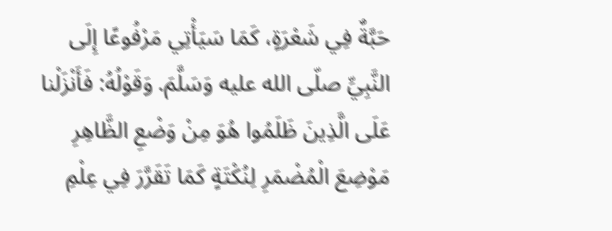حَبَّةٌ فِي شَعْرَةٍ، كَمَا سَيَأْتِي مَرْفُوعًا إِلَى النَّبِيِّ صلّى الله عليه وَسَلَّمَ. وَقَوْلُهُ: فَأَنْزَلْنا عَلَى الَّذِينَ ظَلَمُوا هُوَ مِنْ وَضْعِ الظَّاهِرِ مَوْضِعَ الْمُضْمَرِ لِنُكْتَةٍ كَمَا تَقَرَّرَ فِي عِلْمِ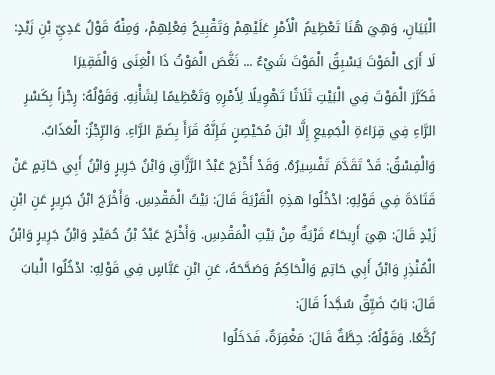الْبَيَانِ، وَهِيَ هُنَا تَعْظِيمُ الْأَمْرِ عَلَيْهِمْ وَتَقْبِيحُ فِعْلِهِمْ، وَمِنْهُ قَوْلُ عَدِيِّ بْنِ زَيْدٍ:
لَا أَرَى الْمَوْتَ يَسْبِقُ الْمَوْتَ شَيْءٌ ... نَغَّصَ الْمَوْتُ ذَا الْغِنَى وَالْفَقِيرَا
فَكَرَّرَ الْمَوْتَ فِي الْبَيْتِ ثَلَاثًا تَهْوِيلًا لِأَمْرِهِ وَتَعْظِيمًا لِشَأْنِهِ. وَقَوْلُهُ: رِجْزاً بِكَسْرِ الرَّاءِ فِي قِرَاءَةِ الْجَمِيعِ إِلَّا ابْنَ مُحَيْصِنٍ فَإِنَّهُ قَرَأَ بِضَمِّ الرَّاءِ. وَالرِّجْزُ: الْعَذَابُ. وَالْفِسْقُ: قَدْ تَقَدَّمَ تَفْسِيرُهُ. وَقَدْ أَخْرَجَ عَبْدُ الرَّزَّاقِ وَابْنُ جَرِيرٍ وَابْنُ أَبِي حَاتِمٍ عَنْ قَتَادَةَ فِي قَوْلِهِ: ادْخُلُوا هذِهِ الْقَرْيَةَ قَالَ: بَيْتُ الْمَقْدِسِ. وَأَخْرَجَ ابْنُ جَرِيرٍ عَنِ ابْنِ زَيْدٍ قَالَ: هِيَ أَرِيحَاءُ قَرْيَةٌ مِنْ بَيْتِ الْمَقْدِسِ. وَأَخْرَجَ عَبْدُ بْنُ حُمَيْدٍ وَابْنُ جَرِيرٍ وَابْنُ الْمُنْذِرِ وَابْنُ أَبِي حَاتِمٍ وَالْحَاكِمُ وَصَحَّحَهُ، عَنِ ابْنِ عَبَّاسٍ فِي قَوْلِهِ: ادْخُلُوا الْبابَ قَالَ: بَابٌ ضَيِّقٌ سُجَّداً قَالَ:
رُكَّعًا. وَقَوْلُهُ: حِطَّةٌ قَالَ: مَغْفِرَةٌ، فَدَخَلُوا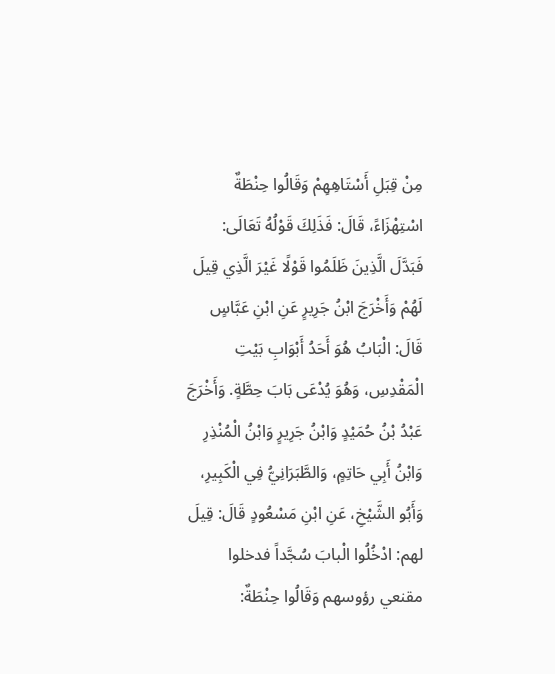مِنْ قِبَلِ أَسْتَاهِهِمْ وَقَالُوا حِنْطَةٌ اسْتِهْزَاءً، قَالَ: فَذَلِكَ قَوْلُهُ تَعَالَى: فَبَدَّلَ الَّذِينَ ظَلَمُوا قَوْلًا غَيْرَ الَّذِي قِيلَ لَهُمْ وَأَخْرَجَ ابْنُ جَرِيرٍ عَنِ ابْنِ عَبَّاسٍ قَالَ: الْبَابُ هُوَ أَحَدُ أَبْوَابِ بَيْتِ الْمَقْدِسِ، وَهُوَ يُدْعَى بَابَ حِطَّةٍ. وَأَخْرَجَ عَبْدُ بْنُ حُمَيْدٍ وَابْنُ جَرِيرٍ وَابْنُ الْمُنْذِرِ وَابْنُ أَبِي حَاتِمٍ، وَالطَّبَرَانِيُّ فِي الْكَبِيرِ، وَأَبُو الشَّيْخِ، عَنِ ابْنِ مَسْعُودٍ قَالَ: قِيلَ لهم: ادْخُلُوا الْبابَ سُجَّداً فدخلوا مقنعي رؤوسهم وَقَالُوا حِنْطَةٌ: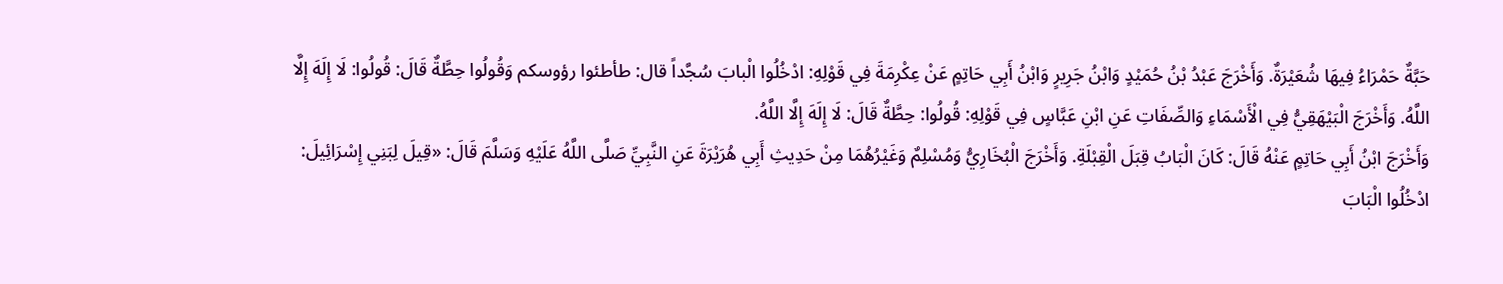حَبَّةٌ حَمْرَاءُ فِيهَا شُعَيْرَةٌ. وَأَخْرَجَ عَبْدُ بْنُ حُمَيْدٍ وَابْنُ جَرِيرٍ وَابْنُ أَبِي حَاتِمٍ عَنْ عِكْرِمَةَ فِي قَوْلِهِ: ادْخُلُوا الْبابَ سُجَّداً قال: طأطئوا رؤوسكم وَقُولُوا حِطَّةٌ قَالَ: قُولُوا: لَا إِلَهَ إِلَّا اللَّهُ. وَأَخْرَجَ الْبَيْهَقِيُّ فِي الْأَسْمَاءِ وَالصِّفَاتِ عَنِ ابْنِ عَبَّاسٍ فِي قَوْلِهِ: قُولُوا: حِطَّةٌ قَالَ: لَا إِلَهَ إِلَّا اللَّهُ.
وَأَخْرَجَ ابْنُ أَبِي حَاتِمٍ عَنْهُ قَالَ: كَانَ الْبَابُ قِبَلَ الْقِبْلَةِ. وَأَخْرَجَ الْبُخَارِيُّ وَمُسْلِمٌ وَغَيْرُهُمَا مِنْ حَدِيثِ أَبِي هُرَيْرَةَ عَنِ النَّبِيِّ صَلَّى اللَّهُ عَلَيْهِ وَسَلَّمَ قَالَ: «قِيلَ لِبَنِي إِسْرَائِيلَ: ادْخُلُوا الْبَابَ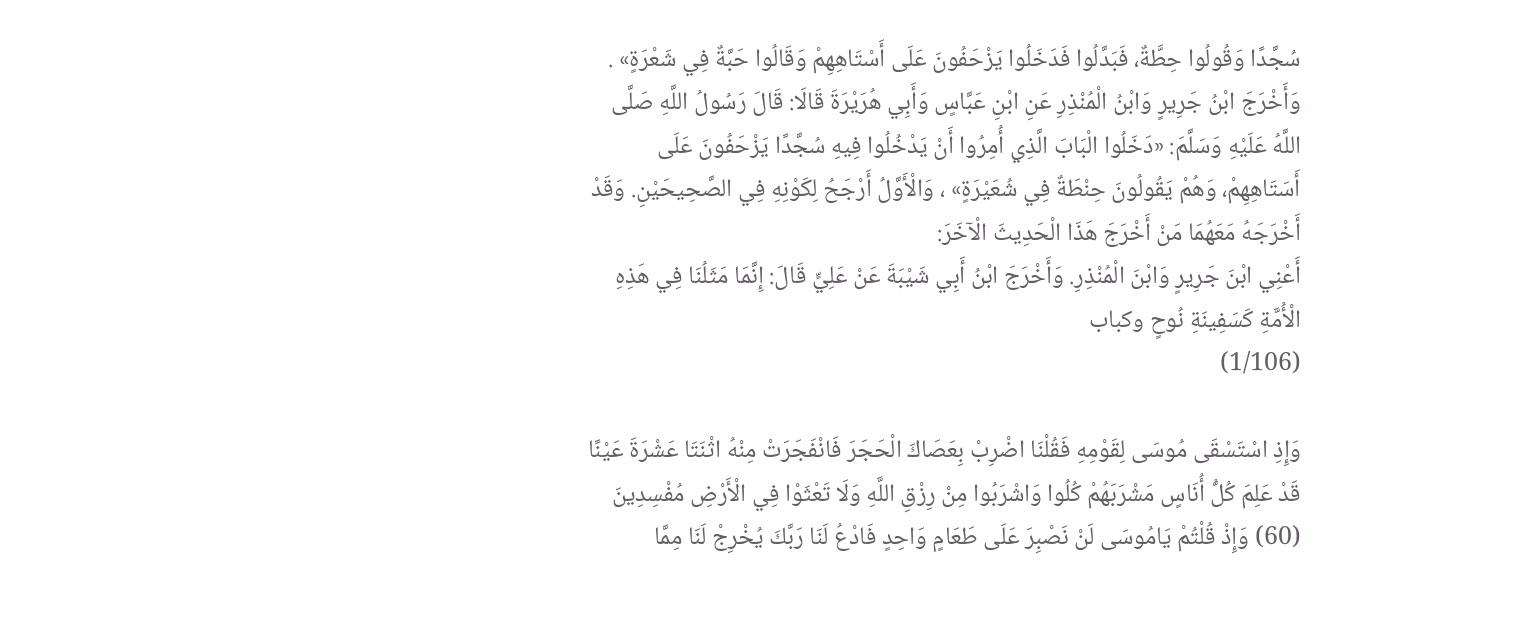سُجَّدًا وَقُولُوا حِطَّةٌ، فَبَدَّلُوا فَدَخَلُوا يَزْحَفُونَ عَلَى أَسْتَاهِهِمْ وَقَالُوا حَبَّةٌ فِي شَعْرَةٍ» . وَأَخْرَجَ ابْنُ جَرِيرٍ وَابْنُ الْمُنْذِرِ عَنِ ابْنِ عَبَّاسٍ وَأَبِي هُرَيْرَةَ قَالَا: قَالَ رَسُولُ اللَّهِ صَلَّى اللَّهُ عَلَيْهِ وَسَلَّمَ: «دَخَلُوا الْبَابَ الَّذِي أُمِرُوا أَنْ يَدْخُلُوا فِيهِ سُجَّدًا يَزْحَفُونَ عَلَى أَسَتَاهِهِمْ، وَهُمْ يَقُولُونَ حِنْطَةٌ فِي شُعَيْرَةٍ» ، وَالْأَوَّلُ أَرْجَحُ لِكَوْنِهِ فِي الصَّحِيحَيْنِ. وَقَدْ أَخْرَجَهُ مَعَهُمَا مَنْ أَخْرَجَ هَذَا الْحَدِيثَ الْآخَرَ:
أَعْنِي ابْنَ جَرِيرٍ وَابْنَ الْمُنْذِرِ. وَأَخْرَجَ ابْنُ أَبِي شَيْبَةَ عَنْ عَلِيٍّ قَالَ: إِنَّمَا مَثَلُنَا فِي هَذِهِ الْأُمَّةِ كَسَفِينَةِ نُوحٍ وكباب
(1/106)

وَإِذِ اسْتَسْقَى مُوسَى لِقَوْمِهِ فَقُلْنَا اضْرِبْ بِعَصَاكَ الْحَجَرَ فَانْفَجَرَتْ مِنْهُ اثْنَتَا عَشْرَةَ عَيْنًا قَدْ عَلِمَ كُلُّ أُنَاسٍ مَشْرَبَهُمْ كُلُوا وَاشْرَبُوا مِنْ رِزْقِ اللَّهِ وَلَا تَعْثَوْا فِي الْأَرْضِ مُفْسِدِينَ (60) وَإِذْ قُلْتُمْ يَامُوسَى لَنْ نَصْبِرَ عَلَى طَعَامٍ وَاحِدٍ فَادْعُ لَنَا رَبَّكَ يُخْرِجْ لَنَا مِمَّا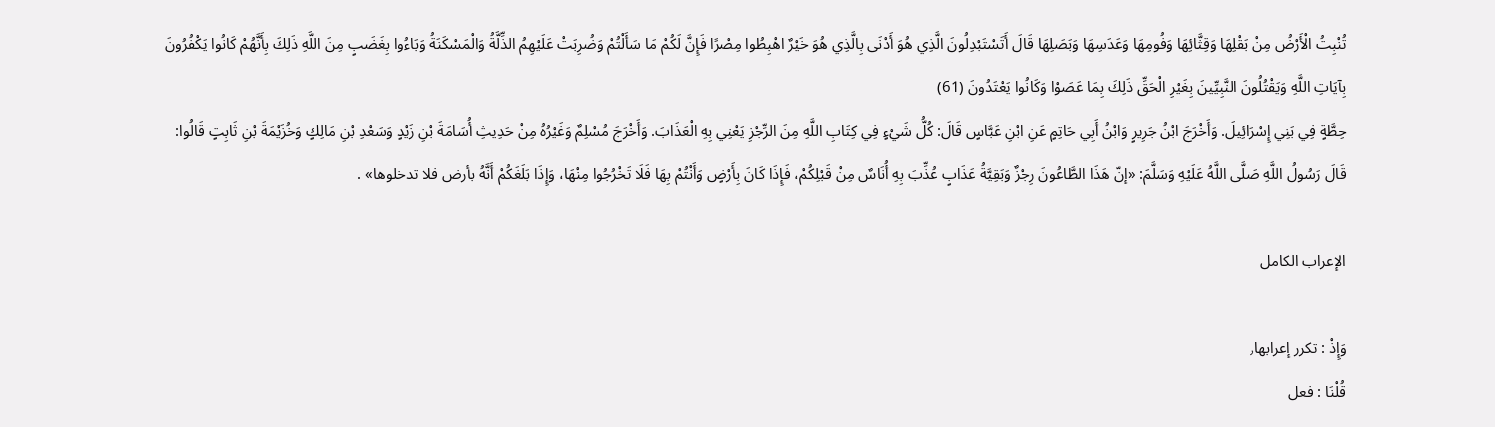تُنْبِتُ الْأَرْضُ مِنْ بَقْلِهَا وَقِثَّائِهَا وَفُومِهَا وَعَدَسِهَا وَبَصَلِهَا قَالَ أَتَسْتَبْدِلُونَ الَّذِي هُوَ أَدْنَى بِالَّذِي هُوَ خَيْرٌ اهْبِطُوا مِصْرًا فَإِنَّ لَكُمْ مَا سَأَلْتُمْ وَضُرِبَتْ عَلَيْهِمُ الذِّلَّةُ وَالْمَسْكَنَةُ وَبَاءُوا بِغَضَبٍ مِنَ اللَّهِ ذَلِكَ بِأَنَّهُمْ كَانُوا يَكْفُرُونَ بِآيَاتِ اللَّهِ وَيَقْتُلُونَ النَّبِيِّينَ بِغَيْرِ الْحَقِّ ذَلِكَ بِمَا عَصَوْا وَكَانُوا يَعْتَدُونَ (61)
حِطَّةٍ فِي بَنِي إِسْرَائِيلَ. وَأَخْرَجَ ابْنُ جَرِيرٍ وَابْنُ أَبِي حَاتِمٍ عَنِ ابْنِ عَبَّاسٍ قَالَ: كُلُّ شَيْءٍ فِي كِتَابِ اللَّهِ مِنَ الرِّجْزِ يَعْنِي بِهِ الْعَذَابَ. وَأَخْرَجَ مُسْلِمٌ وَغَيْرُهُ مِنْ حَدِيثِ أُسَامَةَ بْنِ زَيْدٍ وَسَعْدِ بْنِ مَالِكٍ وَخُزَيْمَةَ بْنِ ثَابِتٍ قَالُوا:
قَالَ رَسُولُ اللَّهِ صَلَّى اللَّهُ عَلَيْهِ وَسَلَّمَ: «إنّ هَذَا الطَّاعُونَ رِجْزٌ وَبَقِيَّةُ عَذَابٍ عُذِّبَ بِهِ أُنَاسٌ مِنْ قَبْلِكُمْ، فَإِذَا كَانَ بِأَرْضٍ وَأَنْتُمْ بِهَا فَلَا تَخْرُجُوا مِنْهَا، وَإِذَا بَلَغَكُمْ أَنَّهُ بأرض فلا تدخلوها» .

الإعراب الكامل

وَإِذْ : تكرر إعرابها٫
قُلْنَا : فعل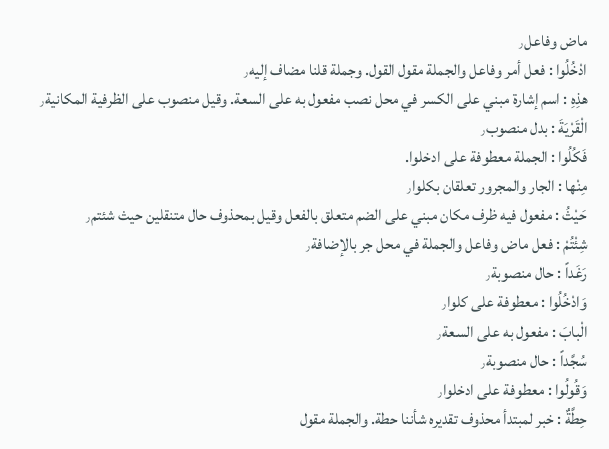ماض وفاعل٫
ادْخُلُوا : فعل أمر وفاعل والجملة مقول القول. وجملة قلنا مضاف إليه٫
هذِهِ : اسم إشارة مبني على الكسر في محل نصب مفعول به على السعة. وقيل منصوب على الظرفية المكانية٫
الْقَرْيَةَ : بدل منصوب٫
فَكُلُوا : الجملة معطوفة على ادخلوا.
مِنْها : الجار والمجرور تعلقان بكلوا٫
حَيْثُ : مفعول فيه ظرف مكان مبني على الضم متعلق بالفعل وقيل بمحذوف حال متنقلين حيث شئتم٫
شِئْتُمْ : فعل ماض وفاعل والجملة في محل جر بالإضافة٫
رَغَداً : حال منصوبة٫
وَادْخُلُوا : معطوفة على كلوا٫
الْبابَ : مفعول به على السعة٫
سُجَّداً : حال منصوبة٫
وَقُولُوا : معطوفة على ادخلوا٫
حِطَّةٌ : خبر لمبتدأ محذوف تقديره شأننا حطة. والجملة مقول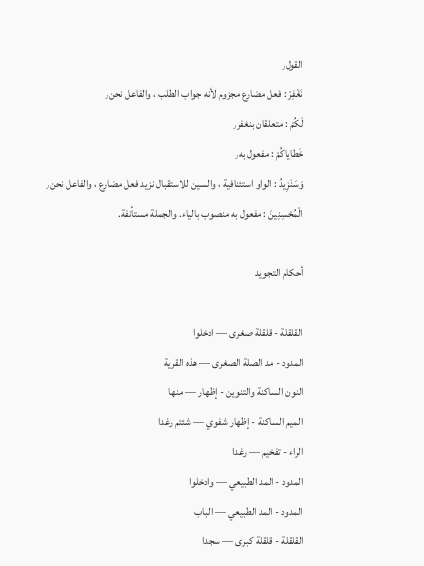القول٫
نَغْفِرْ : فعل مضارع مجزوم لأنه جواب الطلب ، والفاعل نحن٫
لَكُمْ : متعلقان بنغفر٫
خَطاياكُمْ : مفعول به٫
وَسَنَزِيدُ : الواو استئنافية ، والسين للاستقبال نزيد فعل مضارع ، والفاعل نحن٫
الْمُحْسِنِينَ : مفعول به منصوب بالياء. والجملة مستأنفة.

أحكام التجويد

القلقلة - قلقلة صغرى — ادخلوا
المدود - مد الصلة الصغرى — هذه القرية
النون الساكنة والتنوين - إظهار — منها
الميم الساكنة - إظهار شفوي — شئتم رغدا
الراء - تفخيم — رغدا
المدود - المد الطبيعي — وادخلوا
المدود - المد الطبيعي — الباب
القلقلة - قلقلة كبرى — سجدا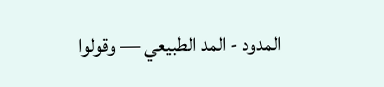المدود - المد الطبيعي — وقولوا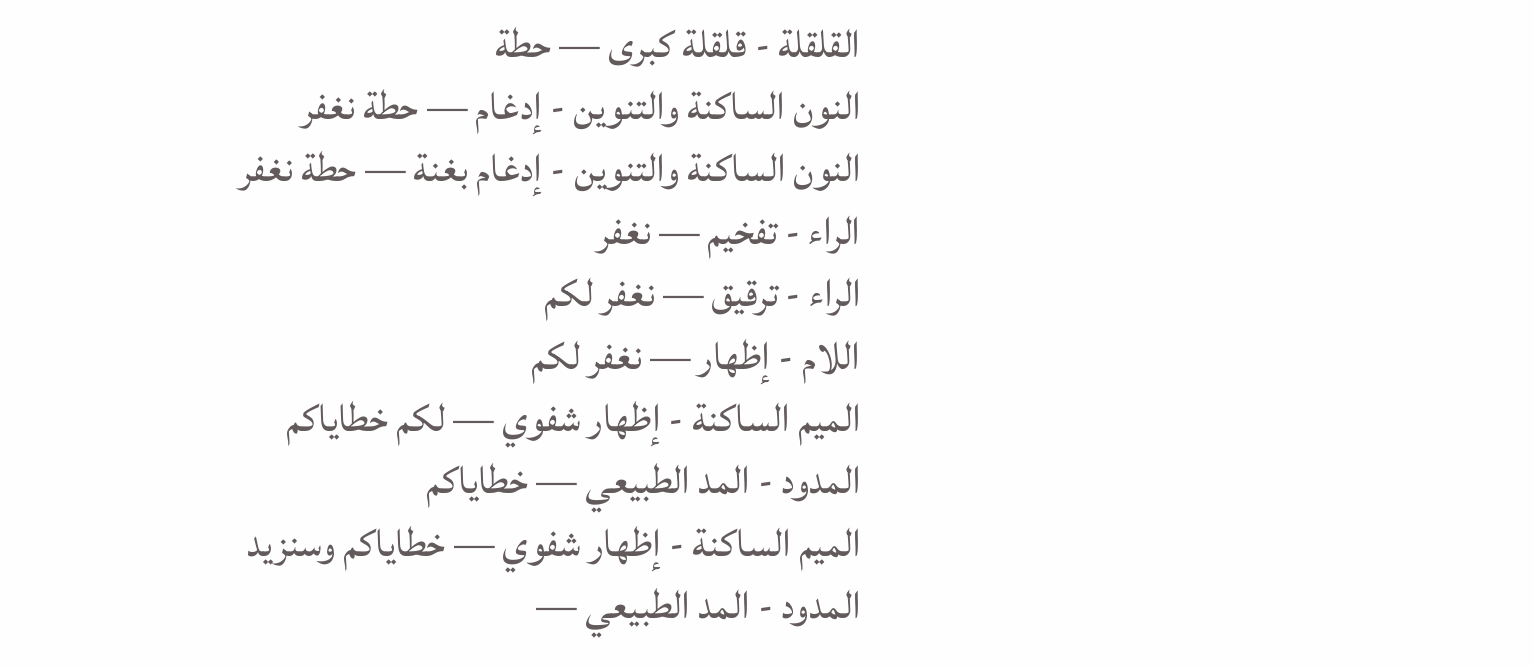القلقلة - قلقلة كبرى — حطة
النون الساكنة والتنوين - إدغام — حطة نغفر
النون الساكنة والتنوين - إدغام بغنة — حطة نغفر
الراء - تفخيم — نغفر
الراء - ترقيق — نغفر لكم
اللام - إظهار — نغفر لكم
الميم الساكنة - إظهار شفوي — لكم خطاياكم
المدود - المد الطبيعي — خطاياكم
الميم الساكنة - إظهار شفوي — خطاياكم وسنزيد
المدود - المد الطبيعي —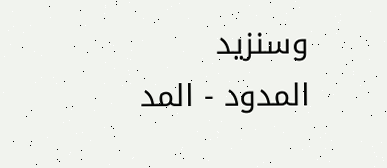وسنزيد
المدود - المد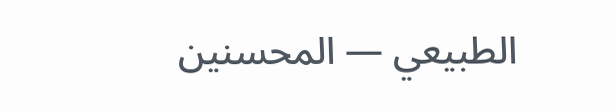الطبيعي — المحسنين